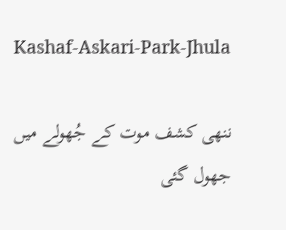Kashaf-Askari-Park-Jhula

ننھی کشف موت کے جُھولے میں جھول گئی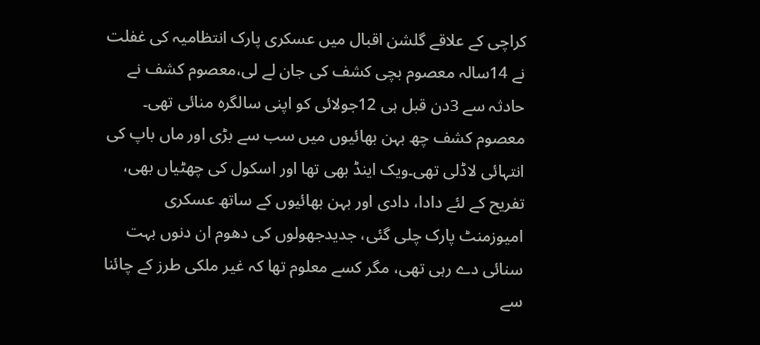کراچی کے علاقے گلشن اقبال میں عسکری پارک انتظامیہ کی غفلت نے 14سالہ معصوم بچی کشف کی جان لے لی،معصوم کشف نے حادثہ سے 3دن قبل ہی 12جولائی کو اپنی سالگرہ منائی تھی۔ معصوم کشف چھ بہن بھائیوں میں سب سے بڑی اور ماں باپ کی انتہائی لاڈلی تھی۔ویک اینڈ بھی تھا اور اسکول کی چھٹیاں بھی، تفریح کے لئے دادا، دادی اور بہن بھائیوں کے ساتھ عسکری امیوزمنٹ پارک چلی گئی، جدیدجھولوں کی دھوم ان دنوں بہت سنائی دے رہی تھی، مگر کسے معلوم تھا کہ غیر ملکی طرز کے چائنا سے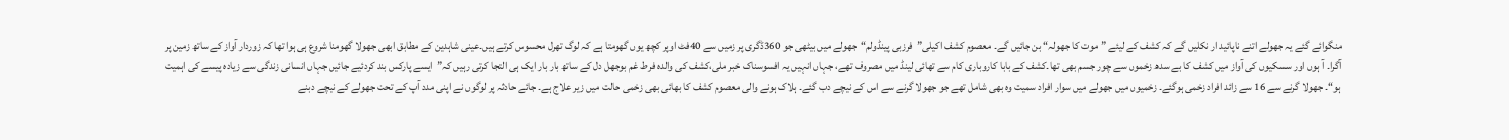منگوائے گئے یہ جھولے اتنے ناپائید ار نکلیں گے کہ کشف کے لیئے ”موت کا جھولہ“ بن جائیں گے۔ معصوم کشف اکیلی”فرزبی پینڈولم“جھولے میں بیٹھی جو 360ڈگری پر زمیں سے 40فٹ اوپر کچھ یوں گھومتا ہے کہ لوگ تھرل محسوس کرتے ہیں۔عینی شاہدین کے مطابق ابھی جھولا گھومنا شروع ہی ہوا تھا کہ زوردار آواز کے ساتھ زمین پر آگرا۔ آ ہوں اور سسکیوں کی آواز میں کشف کا بے سدھ زخموں سے چور جسم بھی تھا۔کشف کے بابا کاروباری کام سے تھائی لینڈ میں مصروف تھے، جہاں انہیں یہ افسوسناک خبر ملی،کشف کی والدہ فرط غم بوجھل دل کے ساتھ بار بار ایک ہی التجا کرتی رہیں کہ”ایسے پارکس بند کردئیے جائیں جہاں انسانی زندگی سے زیادہ پیسے کی اہمیت ہو“۔ جھولا گرنے سے 16 سے زائد افراد زخمی ہوگئے۔ زخمیوں میں جھولے میں سوار افراد سمیت وہ بھی شامل تھے جو جھولا گرنے سے اس کے نیچے دب گئے۔ ہلاک ہونے والی معصوم کشف کا بھائی بھی زخمی حالت میں زیر علاج ہے۔ جائے حادثہ پر لوگوں نے اپنی مدد آپ کے تحت جھولے کے نیچے دبنے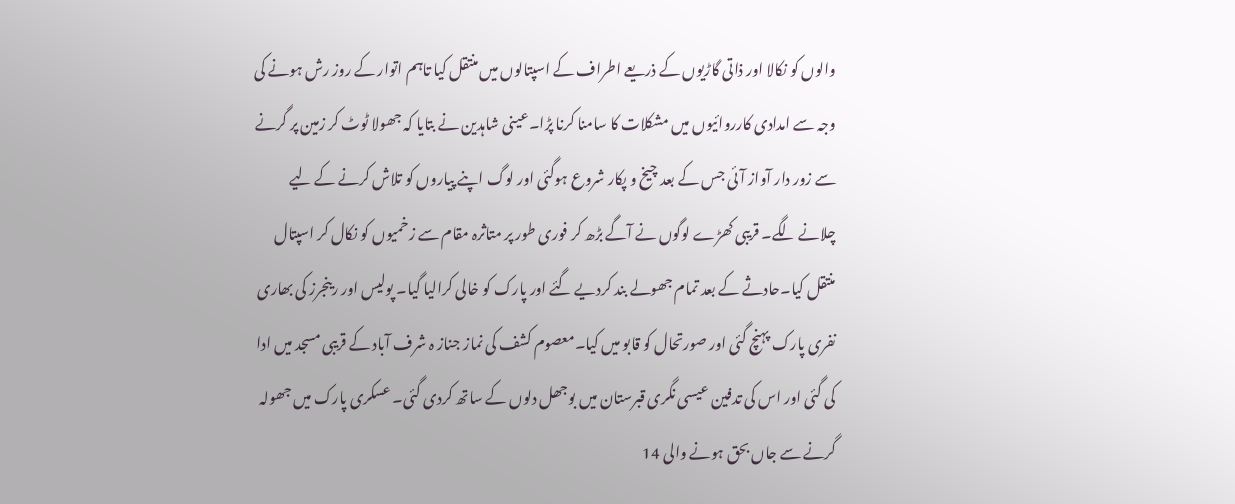والوں کو نکالا اور ذاتی گاڑیوں کے ذریعے اطراف کے اسپتالوں میں منتقل کیا تاہم اتوار کے روز رش ہونے کی وجہ سے امدادی کارروائیوں میں مشکلات کا سامنا کرنا پڑا۔عینی شاہدین نے بتایا کہ جھولا ٹوٹ کر زمین پر گرنے سے زور دار آواز آئی جس کے بعد چیخ و پکار شروع ہوگئی اور لوگ اپنے پیاروں کو تلاش کرنے کے لیے چلانے لگے۔ قریبی کھڑے لوگوں نے آگے بڑھ کر فوری طور پر متاثرہ مقام سے زخمیوں کو نکال کر اسپتال منتقل کیا۔حادثے کے بعد تمام جھولے بند کردیے گئے اور پارک کو خالی کرالیا گیا۔ پولیس اور رینجرز کی بھاری نفری پارک پہنچ گئی اور صورتحال کو قابو میں کیا۔معصوم کشف کی نماز جناز ہ شرف آباد کے قریبی مسجد میں ادا کی گئی اور اس کی تدفین عیسی نگری قبرستان میں بوجھل دلوں کے ساتھ کردی گئی۔ عسکری پارک میں جھولہ گرنے سے جاں بحق ہونے والی 14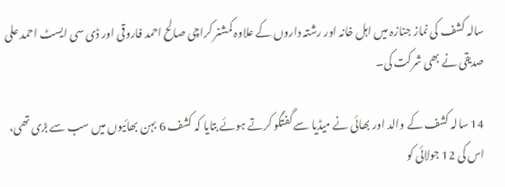سالہ کشف کی نماز جنازہ میں اہل خانہ اور رشتہ داروں کے علاوہ کمشنر کراچی صالح احمد فاروقی اور ڈی سی ایسٹ احمد علی صدیقی نے بھی شرکت کی۔

14 سالہ کشف کے والد اور بھائی نے میڈیا سے گفتگو کرتے ہوئے بتایا کہ کشف 6 بہن بھائیوں میں سب سے بڑی تھی، اس کی 12 جولائی کو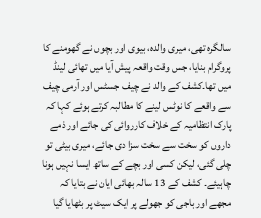سالگرہ تھی، میری والدہ، بیوی اور بچوں نے گھومنے کا پروگرام بنایا، جس وقت واقعہ پیش آیا میں تھائی لینڈ میں تھا۔کشف کے والد نے چیف جسٹس اور آرمی چیف سے واقعے کا نوٹس لینے کا مطالبہ کرتے ہوئے کہا کہ پارک انتظامیہ کے خلاف کارروائی کی جائے اور ذمے داروں کو سخت سے سخت سزا دی جائے، میری بیٹی تو چلی گئی، لیکن کسی اور بچے کے ساتھ ایسا نہیں ہونا چاہیئے۔ کشف کے 13 سالہ بھائی ایان نے بتایا کہ مجھے اور باجی کو جھولے پر ایک سیٹ پر بٹھایا گیا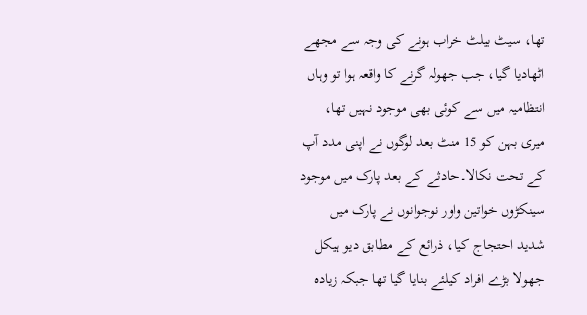تھا، سیٹ بیلٹ خراب ہونے کی وجہ سے مجھے اٹھادیا گیا، جب جھولہ گرنے کا واقعہ ہوا تو وہاں انتظامیہ میں سے کوئی بھی موجود نہیں تھا، میری بہن کو 15 منٹ بعد لوگوں نے اپنی مدد آپ کے تحت نکالا۔حادثے کے بعد پارک میں موجود سینکڑوں خواتین واور نوجوانوں نے پارک میں شدید احتجاج کیا، ذرائع کے مطابق دیو ہیکل جھولا بڑے افراد کیلئے بنایا گیا تھا جبکہ زیادہ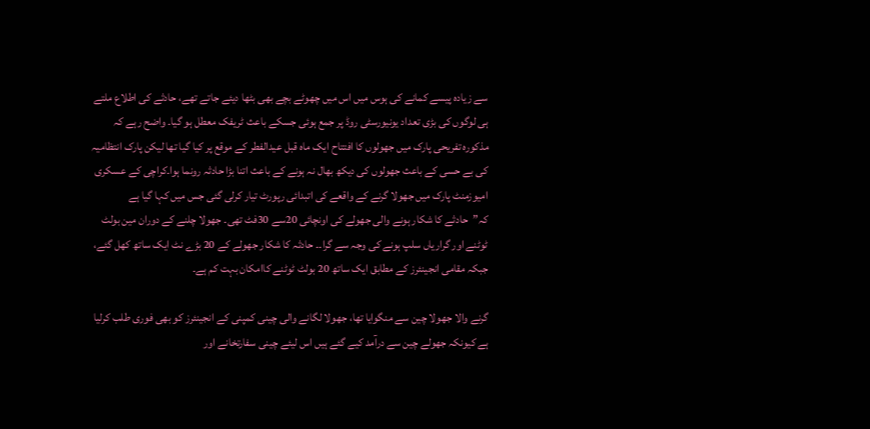سے زیادہ پیسے کمانے کی ہوس میں اس میں چھوٹے بچے بھی بٹھا دیئے جاتے تھے، حادثے کی اطلاع ملتے ہی لوگوں کی بڑی تعداد یونیورسٹی روڈ پر جمع ہوئی جسکے باعث ٹریفک معطل ہو گیا۔ واضح رہے کہ مذکورہ تفریحی پارک میں جھولوں کا افتتاح ایک ماہ قبل عیدالفطر کے موقع پر کیا گیا تھا لیکن پارک انتظامیہ کی بے حسی کے باعث جھولوں کی دیکھ بھال نہ ہونے کے باعث اتنا بڑا حادثہ رونما ہوا۔کراچی کے عسکری امیوزمنٹ پارک میں جھولا گرنے کے واقعے کی اتبدائی رپورٹ تیار کرلی گئی جس میں کہا گیا ہے کہ”حادثے کا شکار ہونے والی جھولے کی اونچائی 20سے 30فٹ تھی۔ جھولا چلنے کے دوران مین بولٹ ٹوٹنے اور گراریاں سلپ ہونے کی وجہ سے گرا۔۔ حادثہ کا شکار جھولے کے 20 بڑے نٹ ایک ساتھ کھل گئے، جبکہ مقامی انجینئرز کے مطابق ایک ساتھ 20 بولٹ ٹوٹنے کاامکان بہت کم ہے۔

گرنے والا جھولا چین سے منگوایا تھا، جھولا لگانے والی چینی کمپنی کے انجینئرز کو بھی فوری طلب کرلیا ہے کیونکہ جھولے چین سے درآمد کیے گئے ہیں اس لیئے چینی سفارتخانے اور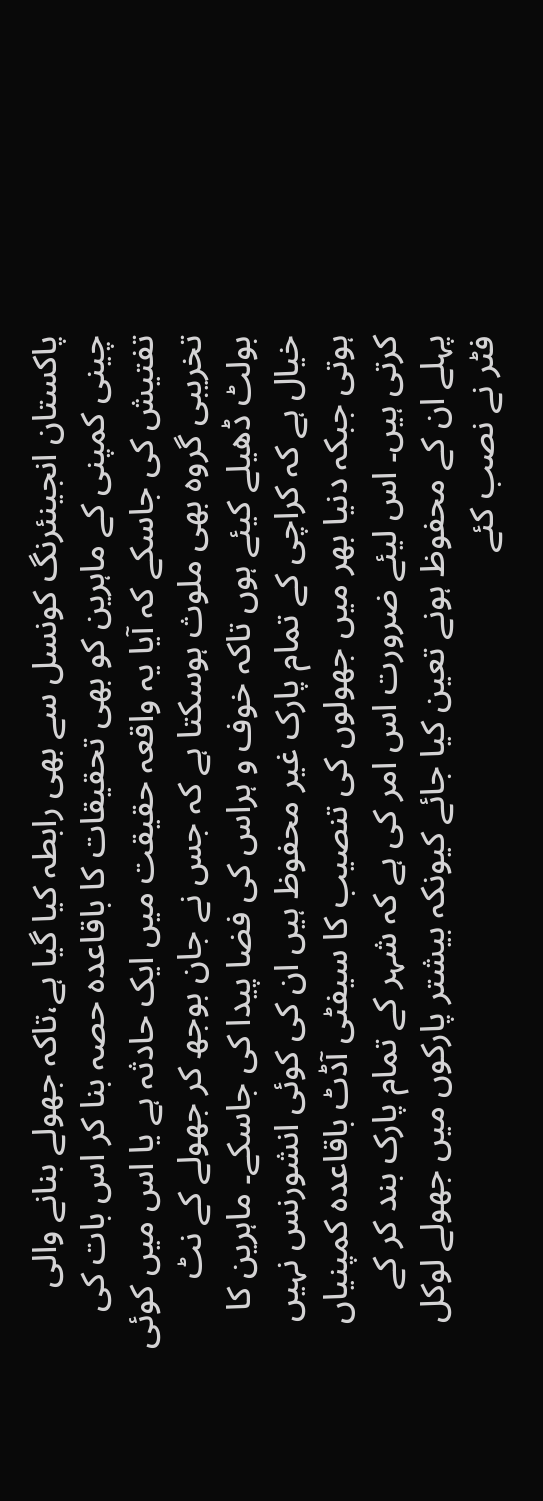پاکستان انجینئرنگ کونسل سے بھی رابطہ کیا گیا ہے،تاکہ جھولے بنانے والی چینی کمپنی کے ماہرین کو بھی تحقیقات کا باقاعدہ حصہ بنا کر اس بات کی تفتیش کی جاسکے کہ آیا یہ واقعہ حقیقت میں ایک حادثہ ہے یا اس میں کوئی تخریبی گروہ بھی ملوث ہوسکتا ہے کہ جس نے جان بوجھ کر جھولے کے نٹ بولٹ ڈھیلے کیئے ہوں تاکہ خوف و ہراس کی فضا پیدا کی جاسکے۔ ماہرین کا خیال ہے کہ کراچی کے تمام پارک غیر محفوظ ہیں ان کی کوئی انشورنس نہیں ہوتی جبکہ دنیا بھر میں جھولوں کی تنصیب کا سیفٹی آڈٹ باقاعدہ کمپنیاں کرتی ہیں۔ اس لیئے ضرورت اس امر کی ہے کہ شہر کے تمام پارک بند کر کے پہلے ان کے محفوظ ہونے تعین کیا جائے کیونکہ بیشتر پارکوں میں جھولے لوکل فٹر نے نصب کئے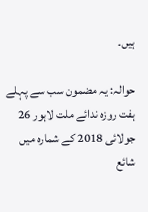ہیں۔

حوالہ: یہ مضمون سب سے پہلے ہفت روزہ ندائے ملت لاہور 26 جولائی 2018 کے شمارہ میں شائع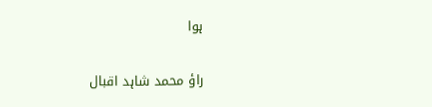ہوا

راؤ محمد شاہد اقبال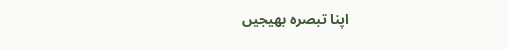اپنا تبصرہ بھیجیں